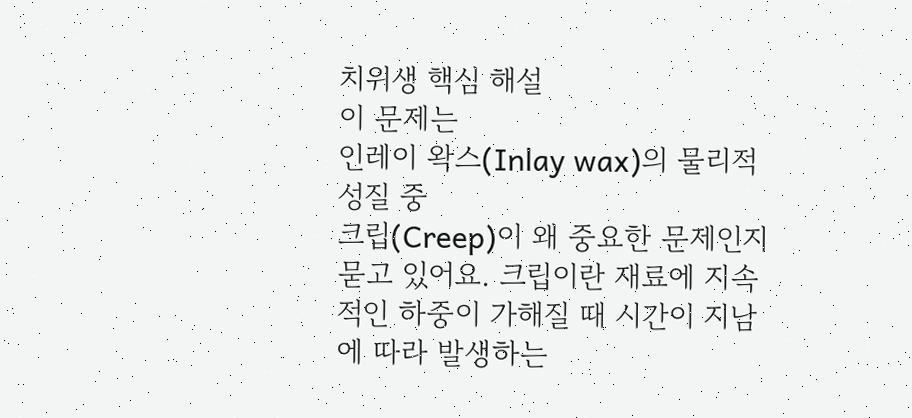치위생 핵심 해설
이 문제는
인레이 왁스(Inlay wax)의 물리적 성질 중
크립(Creep)이 왜 중요한 문제인지 묻고 있어요. 크립이란 재료에 지속적인 하중이 가해질 때 시간이 지남에 따라 발생하는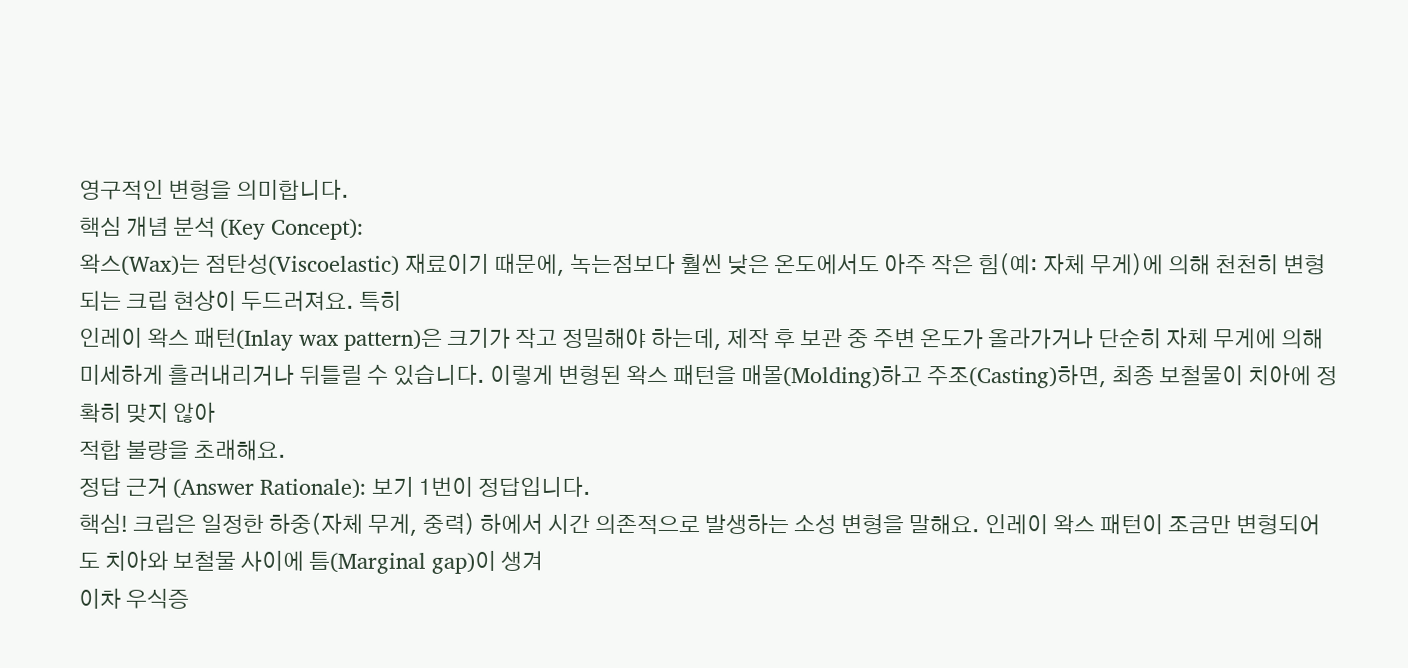영구적인 변형을 의미합니다.
핵심 개념 분석 (Key Concept):
왁스(Wax)는 점탄성(Viscoelastic) 재료이기 때문에, 녹는점보다 훨씬 낮은 온도에서도 아주 작은 힘(예: 자체 무게)에 의해 천천히 변형되는 크립 현상이 두드러져요. 특히
인레이 왁스 패턴(Inlay wax pattern)은 크기가 작고 정밀해야 하는데, 제작 후 보관 중 주변 온도가 올라가거나 단순히 자체 무게에 의해 미세하게 흘러내리거나 뒤틀릴 수 있습니다. 이렇게 변형된 왁스 패턴을 매몰(Molding)하고 주조(Casting)하면, 최종 보철물이 치아에 정확히 맞지 않아
적합 불량을 초래해요.
정답 근거 (Answer Rationale): 보기 1번이 정답입니다.
핵심! 크립은 일정한 하중(자체 무게, 중력) 하에서 시간 의존적으로 발생하는 소성 변형을 말해요. 인레이 왁스 패턴이 조금만 변형되어도 치아와 보철물 사이에 틈(Marginal gap)이 생겨
이차 우식증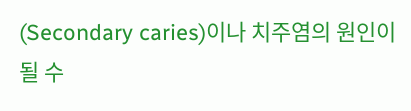(Secondary caries)이나 치주염의 원인이 될 수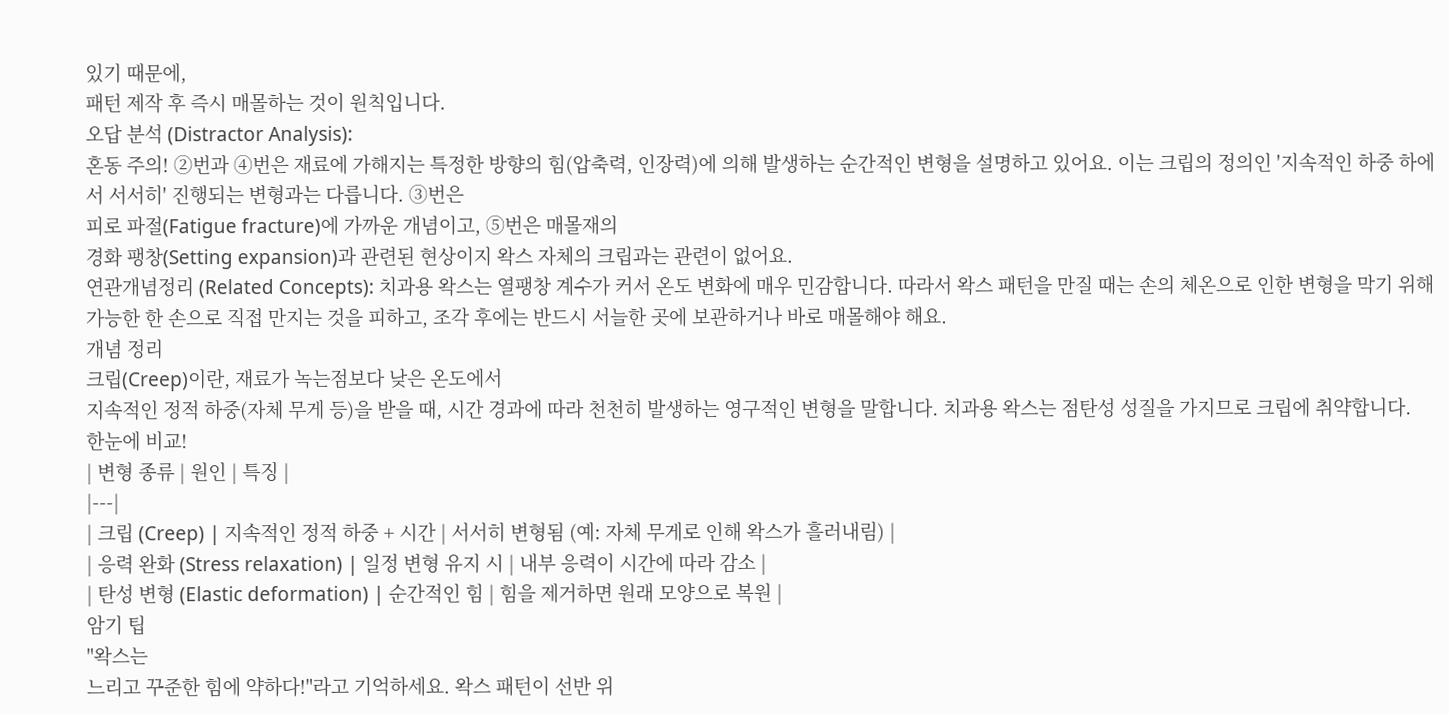있기 때문에,
패턴 제작 후 즉시 매몰하는 것이 원칙입니다.
오답 분석 (Distractor Analysis):
혼동 주의! ②번과 ④번은 재료에 가해지는 특정한 방향의 힘(압축력, 인장력)에 의해 발생하는 순간적인 변형을 설명하고 있어요. 이는 크립의 정의인 '지속적인 하중 하에서 서서히' 진행되는 변형과는 다릅니다. ③번은
피로 파절(Fatigue fracture)에 가까운 개념이고, ⑤번은 매몰재의
경화 팽창(Setting expansion)과 관련된 현상이지 왁스 자체의 크립과는 관련이 없어요.
연관개념정리 (Related Concepts): 치과용 왁스는 열팽창 계수가 커서 온도 변화에 매우 민감합니다. 따라서 왁스 패턴을 만질 때는 손의 체온으로 인한 변형을 막기 위해 가능한 한 손으로 직접 만지는 것을 피하고, 조각 후에는 반드시 서늘한 곳에 보관하거나 바로 매몰해야 해요.
개념 정리
크립(Creep)이란, 재료가 녹는점보다 낮은 온도에서
지속적인 정적 하중(자체 무게 등)을 받을 때, 시간 경과에 따라 천천히 발생하는 영구적인 변형을 말합니다. 치과용 왁스는 점탄성 성질을 가지므로 크립에 취약합니다.
한눈에 비교!
| 변형 종류 | 원인 | 특징 |
|---|
| 크립 (Creep) | 지속적인 정적 하중 + 시간 | 서서히 변형됨 (예: 자체 무게로 인해 왁스가 흘러내림) |
| 응력 완화 (Stress relaxation) | 일정 변형 유지 시 | 내부 응력이 시간에 따라 감소 |
| 탄성 변형 (Elastic deformation) | 순간적인 힘 | 힘을 제거하면 원래 모양으로 복원 |
암기 팁
"왁스는
느리고 꾸준한 힘에 약하다!"라고 기억하세요. 왁스 패턴이 선반 위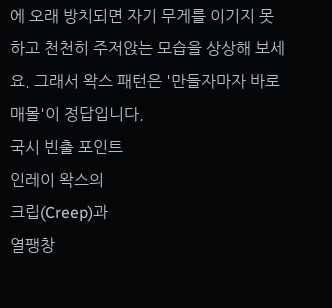에 오래 방치되면 자기 무게를 이기지 못하고 천천히 주저앉는 모습을 상상해 보세요. 그래서 왁스 패턴은 '만들자마자 바로 매몰'이 정답입니다.
국시 빈출 포인트
인레이 왁스의
크립(Creep)과
열팽창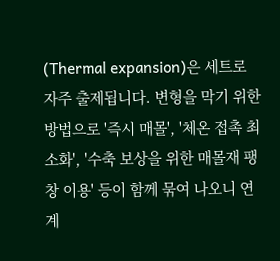(Thermal expansion)은 세트로 자주 출제됩니다. 변형을 막기 위한 방법으로 '즉시 매몰', '체온 접촉 최소화', '수축 보상을 위한 매몰재 팽창 이용' 등이 함께 묶여 나오니 연계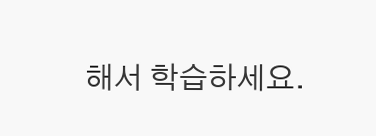해서 학습하세요.